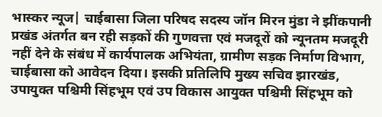भास्कर न्यूज| चाईबासा जिला परिषद सदस्य जॉन मिरन मुंडा ने झींकपानी प्रखंड अंतर्गत बन रही सड़कों की गुणवत्ता एवं मजदूरों को न्यूनतम मजदूरी नहीं देने के संबंध में कार्यपालक अभियंता, ग्रामीण सड़क निर्माण विभाग, चाईबासा को आवेदन दिया। इसकी प्रतिलिपि मुख्य सचिव झारखंड, उपायुक्त पश्चिमी सिंहभूम एवं उप विकास आयुक्त पश्चिमी सिंहभूम को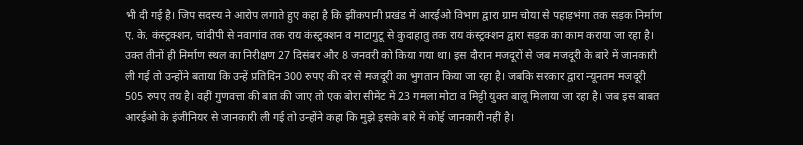भी दी गई है। जिप सदस्य ने आरोप लगाते हुए कहा है कि झींकपानी प्रखंड में आरईओ विभाग द्वारा ग्राम चोया से पहाड़भंगा तक सड़क निर्माण ए. के. कंस्ट्रक्शन, चांदीपी से नवागांव तक राय कंस्ट्रक्शन व माटागुटू से कुदाहातु तक राय कंस्ट्रक्शन द्वारा सड़क का काम कराया जा रहा है। उक्त तीनों ही निर्माण स्थल का निरीक्षण 27 दिसंबर और 8 जनवरी को किया गया था। इस दौरान मजदूरों से जब मजदूरी के बारे में जानकारी ली गई तो उन्होंने बताया कि उन्हें प्रतिदिन 300 रुपए की दर से मजदूरी का भुगतान किया जा रहा है। जबकि सरकार द्वारा न्यूनतम मजदूरी 505 रुपए तय है। वहीं गुणवत्ता की बात की जाए तो एक बोरा सीमेंट में 23 गमला मोटा व मिट्टी युक्त बालू मिलाया जा रहा है। जब इस बाबत आरईओ के इंजीनियर से जानकारी ली गई तो उन्होंने कहा कि मुझे इसके बारे में कोई जानकारी नहीं है।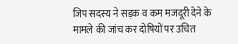जिप सदस्य ने सड़क व कम मजदूरी देने के मामले की जांच कर दोषियों पर उचित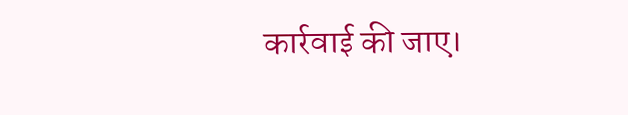कार्रवाई की जाए।